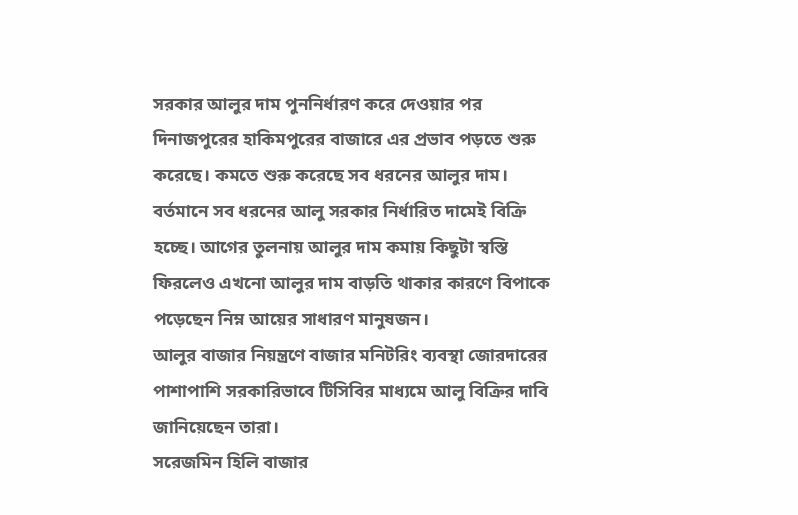সরকার আলুর দাম পুননির্ধারণ করে দেওয়ার পর দিনাজপুরের হাকিমপুরের বাজারে এর প্রভাব পড়তে শুরু করেছে। কমতে শুরু করেছে সব ধরনের আলুর দাম। বর্তমানে সব ধরনের আলু সরকার নির্ধারিত দামেই বিক্রি হচ্ছে। আগের তুলনায় আলুর দাম কমায় কিছুটা স্বস্তি ফিরলেও এখনো আলুর দাম বাড়তি থাকার কারণে বিপাকে পড়েছেন নিম্ন আয়ের সাধারণ মানুষজন।
আলুর বাজার নিয়ন্ত্রণে বাজার মনিটরিং ব্যবস্থা জোরদারের পাশাপাশি সরকারিভাবে টিসিবির মাধ্যমে আলু বিক্রির দাবি জানিয়েছেন তারা।
সরেজমিন হিলি বাজার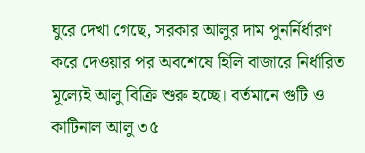ঘুরে দেখা গেছে, সরকার আলুর দাম পুনর্নির্ধারণ করে দেওয়ার পর অবশেষে হিলি বাজারে নির্ধারিত মূল্যেই আলু বিক্রি শুরু হচ্ছে। বর্তমানে গুটি ও কাটিনাল আলু ৩৫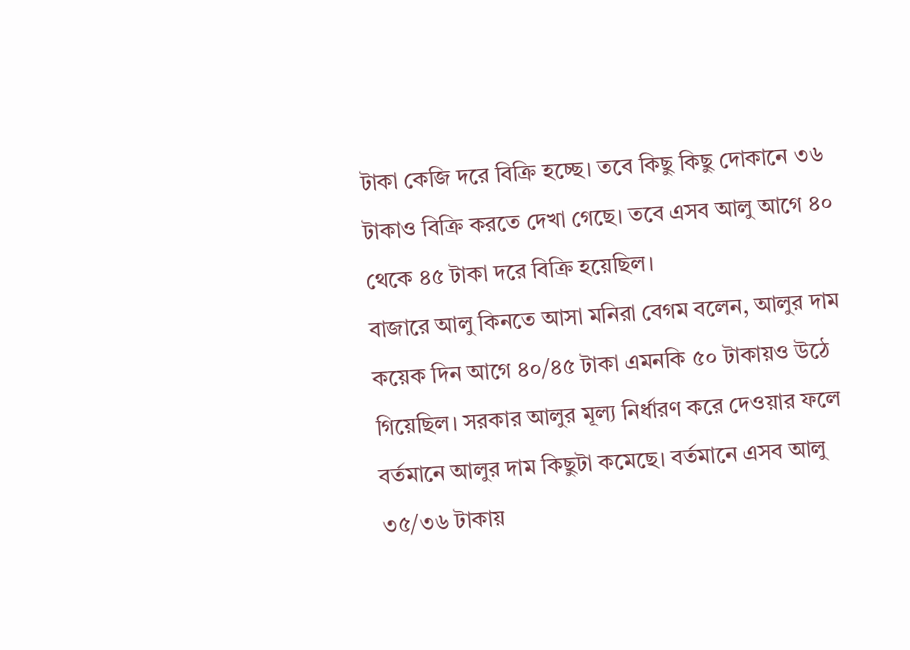টাকা কেজি দরে বিক্রি হচ্ছে। তবে কিছু কিছু দোকানে ৩৬ টাকাও বিক্রি করতে দেখা গেছে। তবে এসব আলু আগে ৪০ থেকে ৪৫ টাকা দরে বিক্রি হয়েছিল।
বাজারে আলু কিনতে আসা মনিরা বেগম বলেন, আলুর দাম কয়েক দিন আগে ৪০/৪৫ টাকা এমনকি ৫০ টাকায়ও উঠে গিয়েছিল। সরকার আলুর মূল্য নির্ধারণ করে দেওয়ার ফলে বর্তমানে আলুর দাম কিছুটা কমেছে। বর্তমানে এসব আলু ৩৫/৩৬ টাকায়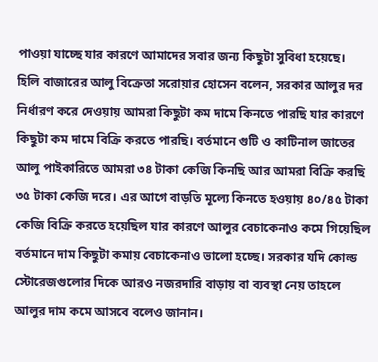পাওয়া যাচ্ছে যার কারণে আমাদের সবার জন্য কিছুটা সুবিধা হয়েছে।
হিলি বাজারের আলু বিক্রেতা সরোয়ার হোসেন বলেন, সরকার আলুর দর নির্ধারণ করে দেওয়ায় আমরা কিছুটা কম দামে কিনতে পারছি যার কারণে কিছুটা কম দামে বিক্রি করতে পারছি। বর্তমানে গুটি ও কাটিনাল জাতের আলু পাইকারিতে আমরা ৩৪ টাকা কেজি কিনছি আর আমরা বিক্রি করছি ৩৫ টাকা কেজি দরে। এর আগে বাড়তি মূল্যে কিনতে হওয়ায় ৪০/৪৫ টাকা কেজি বিক্রি করতে হয়েছিল যার কারণে আলুর বেচাকেনাও কমে গিয়েছিল বর্তমানে দাম কিছুটা কমায় বেচাকেনাও ভালো হচ্ছে। সরকার যদি কোল্ড স্টোরেজগুলোর দিকে আরও নজরদারি বাড়ায় বা ব্যবস্থা নেয় তাহলে আলুর দাম কমে আসবে বলেও জানান।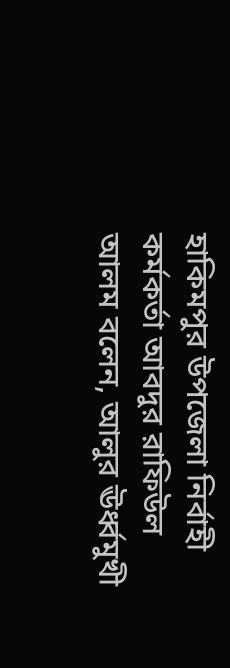হাকিমপুর উপজেলা নির্বাহী কর্মকর্তা আবদুর রাফিউল আলম বলেন, আলুর ঊর্ধ্বমুখী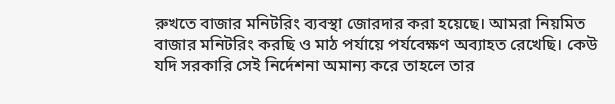রুখতে বাজার মনিটরিং ব্যবস্থা জোরদার করা হয়েছে। আমরা নিয়মিত বাজার মনিটরিং করছি ও মাঠ পর্যায়ে পর্যবেক্ষণ অব্যাহত রেখেছি। কেউ যদি সরকারি সেই নির্দেশনা অমান্য করে তাহলে তার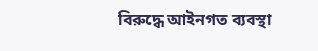বিরুদ্ধে আইনগত ব্যবস্থা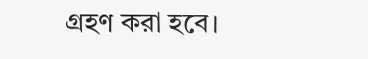গ্রহণ করা হবে।